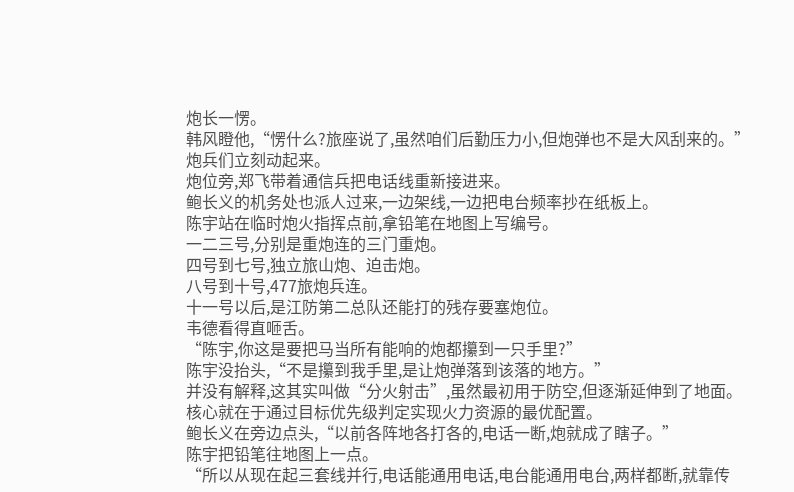炮长一愣。
韩风瞪他,“愣什么?旅座说了,虽然咱们后勤压力小,但炮弹也不是大风刮来的。”
炮兵们立刻动起来。
炮位旁,郑飞带着通信兵把电话线重新接进来。
鲍长义的机务处也派人过来,一边架线,一边把电台频率抄在纸板上。
陈宇站在临时炮火指挥点前,拿铅笔在地图上写编号。
一二三号,分别是重炮连的三门重炮。
四号到七号,独立旅山炮、迫击炮。
八号到十号,477旅炮兵连。
十一号以后,是江防第二总队还能打的残存要塞炮位。
韦德看得直咂舌。
“陈宇,你这是要把马当所有能响的炮都攥到一只手里?”
陈宇没抬头,“不是攥到我手里,是让炮弹落到该落的地方。”
并没有解释,这其实叫做“分火射击”,虽然最初用于防空,但逐渐延伸到了地面。
核心就在于通过目标优先级判定实现火力资源的最优配置。
鲍长义在旁边点头,“以前各阵地各打各的,电话一断,炮就成了瞎子。”
陈宇把铅笔往地图上一点。
“所以从现在起三套线并行,电话能通用电话,电台能通用电台,两样都断,就靠传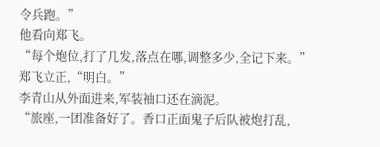令兵跑。”
他看向郑飞。
“每个炮位,打了几发,落点在哪,调整多少,全记下来。”
郑飞立正,“明白。”
李青山从外面进来,军装袖口还在滴泥。
“旅座,一团准备好了。香口正面鬼子后队被炮打乱,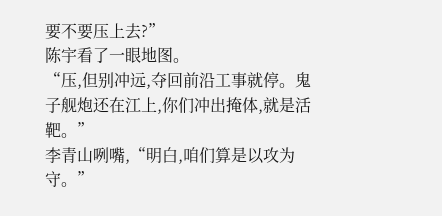要不要压上去?”
陈宇看了一眼地图。
“压,但别冲远,夺回前沿工事就停。鬼子舰炮还在江上,你们冲出掩体,就是活靶。”
李青山咧嘴,“明白,咱们算是以攻为守。”